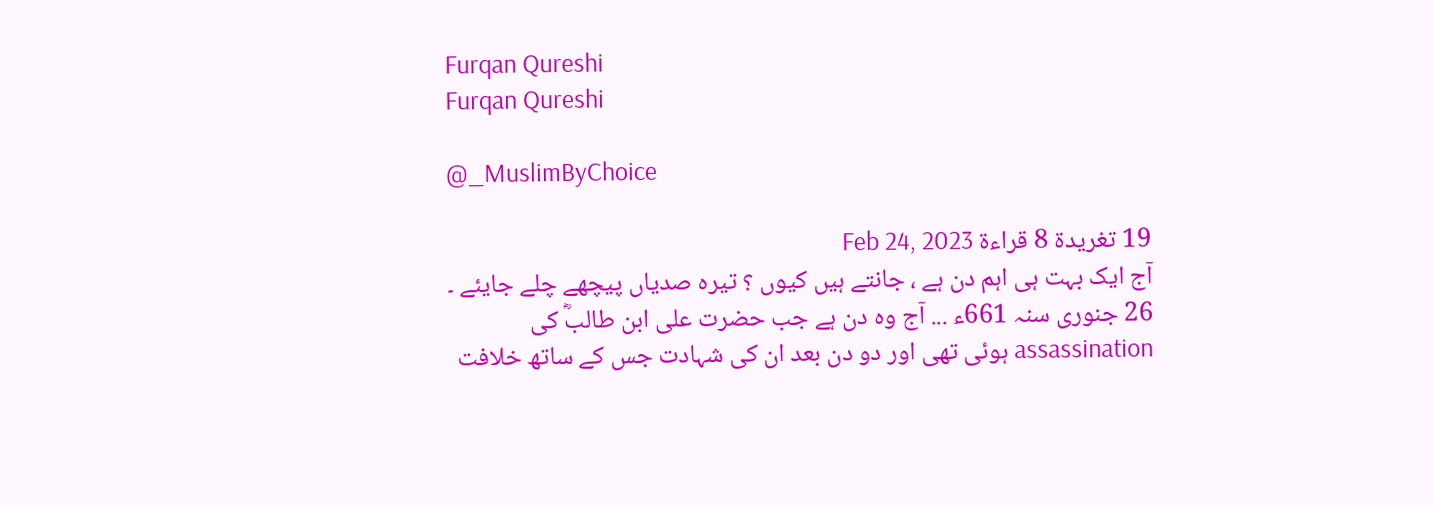Furqan Qureshi
Furqan Qureshi

@_MuslimByChoice

19 تغريدة 8 قراءة Feb 24, 2023
آج ایک بہت ہی اہم دن ہے ، جانتے ہیں کیوں ؟ تیرہ صدیاں پیچھے چلے جایئے ۔
26 جنوری سنہ 661ء ... آج وہ دن ہے جب حضرت علی ابن طالبؓ کی assassination ہوئی تھی اور دو دن بعد ان کی شہادت جس کے ساتھ خلافت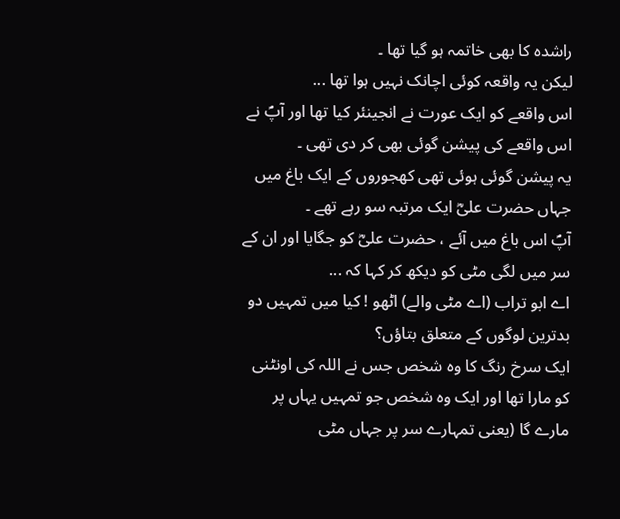راشدہ کا بھی خاتمہ ہو گیا تھا ۔
لیکن یہ واقعہ کوئی اچانک نہیں ہوا تھا ...
اس واقعے کو ایک عورت نے انجینئر کیا تھا اور آپؐ نے اس واقعے کی پیشن گوئی بھی کر دی تھی ۔
یہ پیشن گوئی ہوئی تھی کھجوروں کے ایک باغ میں جہاں حضرت علیؓ ایک مرتبہ سو رہے تھے ۔
آپؐ اس باغ میں آئے ، حضرت علیؓ کو جگایا اور ان کے سر میں لگی مٹی کو دیکھ کر کہا کہ ...
اے ابو تراب (اے مٹی والے) اٹھو ! کیا میں تمہیں دو بدترین لوگوں کے متعلق بتاؤں؟
ایک سرخ رنگ کا وہ شخص جس نے اللہ کی اونٹنی کو مارا تھا اور ایک وہ شخص جو تمہیں یہاں پر مارے گا (یعنی تمہارے سر پر جہاں مٹی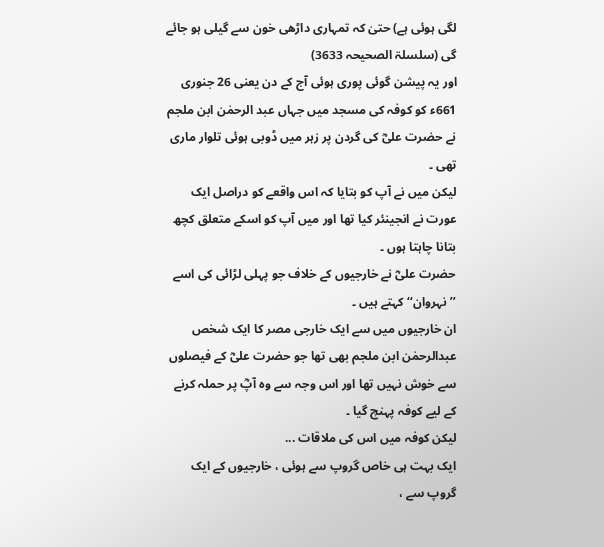لگی ہوئی ہے) حتیٰ کہ تمہاری داڑھی خون سے گیلی ہو جائے گی (سلسلۃ الصحیحہ 3633)
اور یہ پیشن گوئی پوری ہوئی آج کے دن یعنی 26 جنوری 661ء کو کوفہ کی مسجد میں جہاں عبد الرحمٰن ابن ملجم نے حضرت علیؓ کی گردن پر زہر میں ڈوبی ہوئی تلوار ماری تھی ۔
لیکن میں نے آپ کو بتایا کہ اس واقعے کو دراصل ایک عورت نے انجینئر کیا تھا اور میں آپ کو اسکے متعلق کچھ بتانا چاہتا ہوں ۔
حضرت علیؓ نے خارجیوں کے خلاف جو پہلی لڑائی کی اسے ’’نہروان‘‘ کہتے ہیں ۔
ان خارجیوں میں سے ایک خارجی مصر کا ایک شخص عبدالرحمٰن ابن ملجم بھی تھا جو حضرت علیؓ کے فیصلوں سے خوش نہیں تھا اور اس وجہ سے وہ آپؓ پر حملہ کرنے کے لیے کوفہ پہنچ گیا ۔
لیکن کوفہ میں اس کی ملاقات ...
ایک بہت ہی خاص گروپ سے ہوئی ، خارجیوں کے ایک گروپ سے ،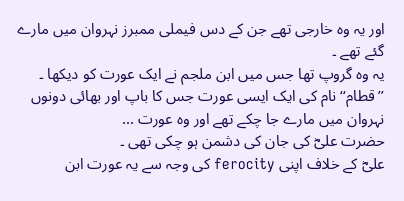اور یہ وہ خارجی تھے جن کے دس فیملی ممبرز نہروان میں مارے گئے تھے ۔
یہ وہ گروپ تھا جس میں ابن ملجم نے ایک عورت کو دیکھا ۔
’’قطام‘‘ نام کی ایک ایسی عورت جس کا باپ اور بھائی دونوں نہروان میں مارے جا چکے تھے اور وہ عورت ...
حضرت علیؓ کی جان کی دشمن ہو چکی تھی ۔
علیؓ کے خلاف اپنی ferocity کی وجہ سے یہ عورت ابن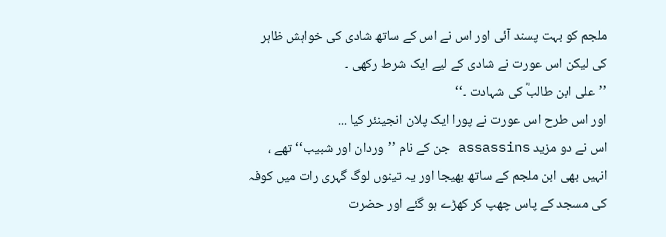ملجم کو بہت پسند آئی اور اس نے اس کے ساتھ شادی کی خواہش ظاہر کی لیکن اس عورت نے شادی کے لیے ایک شرط رکھی ۔
’’علی ابن طالبؓ کی شہادت ۔‘‘
اور اس طرح اس عورت نے پورا ایک پلان انجینئر کیا ...
اس نے دو مزید assassins جن کے نام ’’وردان اور شبیب‘‘ تھے ، انہیں بھی ابن ملجم کے ساتھ بھیجا اور یہ تینوں لوگ گہری رات میں کوفہ کی مسجد کے پاس چھپ کر کھڑے ہو گئے اور حضرت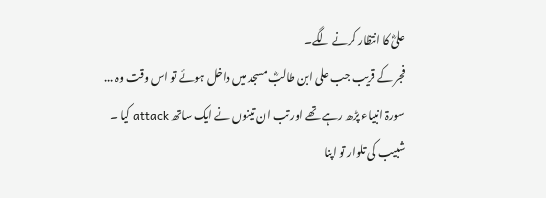علیؓ کا انتظار کرنے لگے۔
فجر کے قریب جب علی ابن طالبؓ مسجد میں داخل ہوئے تو اس وقت وہ ...
سورۃ انبیاء پڑھ رہے تھے اور تب ان تینوں نے ایک ساتھ attack کیا ۔
شبیب کی تلوار تو اپنا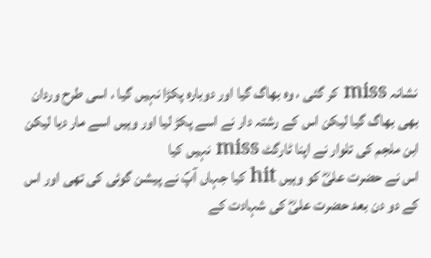نشانہ miss کر گئی ، وہ بھاگ گیا اور دوبارہ پکڑا نہیں گیا ، اسی طرح وردان بھی بھاگ گیا لیکن اس کے رشتہ دار نے اسے پکڑ لیا اور وہیں اسے مار دیا لیکن ابن ملجم کی تلوار نے اپنا ٹارگٹ miss نہیں کیا
اس نے حضرت علیؓ کو وہیں hit کیا جہاں آپؐ نے پیشن گوئی کی تھی اور اس کے دو دن بعد حضرت علیؓ کی شہادت کے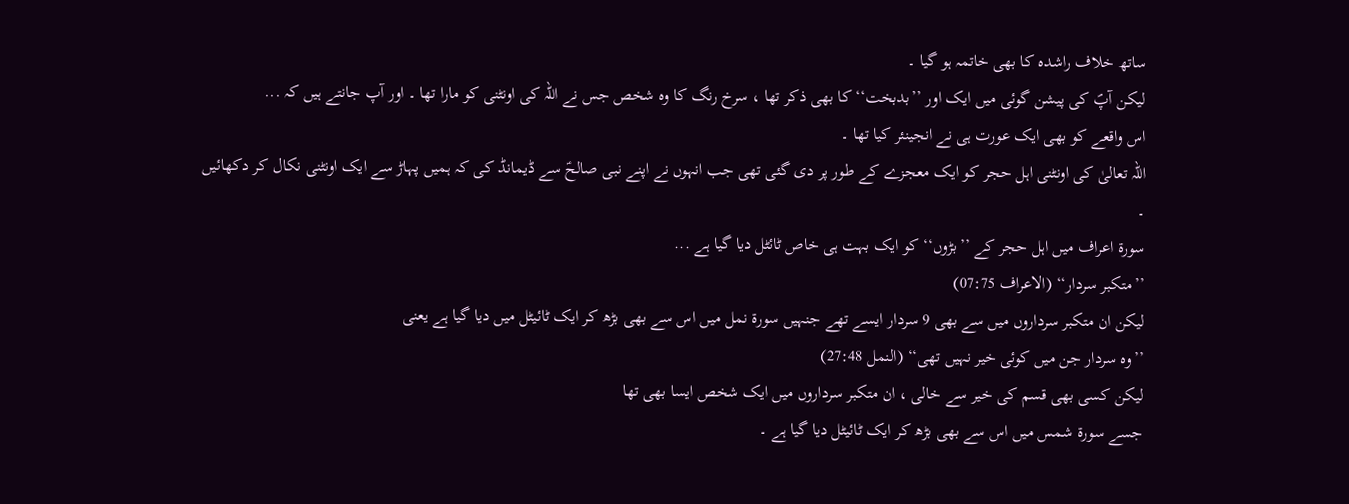ساتھ خلاف راشدہ کا بھی خاتمہ ہو گیا ۔
لیکن آپؐ کی پیشن گوئی میں ایک اور ’’بدبخت‘‘ کا بھی ذکر تھا ، سرخ رنگ کا وہ شخص جس نے اللہ کی اونٹنی کو مارا تھا ۔ اور آپ جانتے ہیں کہ ...
اس واقعے کو بھی ایک عورت ہی نے انجینئر کیا تھا ۔
اللہ تعالیٰ کی اونٹنی اہل حجر کو ایک معجزے کے طور پر دی گئی تھی جب انہوں نے اپنے نبی صالحؑ سے ڈیمانڈ کی کہ ہمیں پہاڑ سے ایک اونٹنی نکال کر دکھائیں ۔
سورۃ اعراف میں اہل حجر کے ’’بڑوں‘‘ کو ایک بہت ہی خاص ٹائٹل دیا گیا ہے ...
’’متکبر سردار‘‘ (الاعراف 07:75)
لیکن ان متکبر سرداروں میں سے بھی 9 سردار ایسے تھے جنہیں سورۃ نمل میں اس سے بھی بڑھ کر ایک ٹائیٹل میں دیا گیا ہے یعنی
’’وہ سردار جن میں کوئی خیر نہیں تھی‘‘ (النمل 27:48)
لیکن کسی بھی قسم کی خیر سے خالی ، ان متکبر سرداروں میں ایک شخص ایسا بھی تھا
جسے سورۃ شمس میں اس سے بھی بڑھ کر ایک ٹائیٹل دیا گیا ہے ۔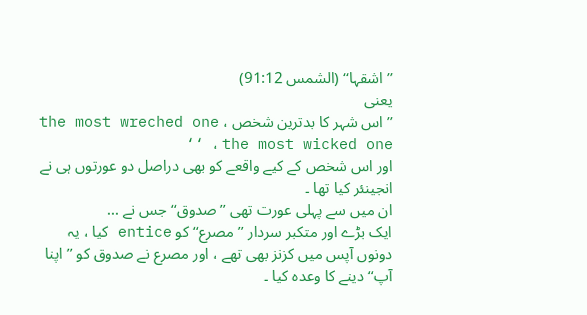’’اشقہا‘‘ (الشمس 91:12)
یعنی
’’اس شہر کا بدترین شخص ، the most wreched one ، the most wicked one ‘‘
اور اس شخص کے کیے واقعے کو بھی دراصل دو عورتوں ہی نے انجینئر کیا تھا ۔
ان میں سے پہلی عورت تھی ’’صدوق‘‘ جس نے ...
ایک بڑے اور متکبر سردار ’’مصرع‘‘ کو entice کیا ، یہ دونوں آپس میں کزنز بھی تھے ، اور مصرع نے صدوق کو ’’اپنا آپ‘‘ دینے کا وعدہ کیا ۔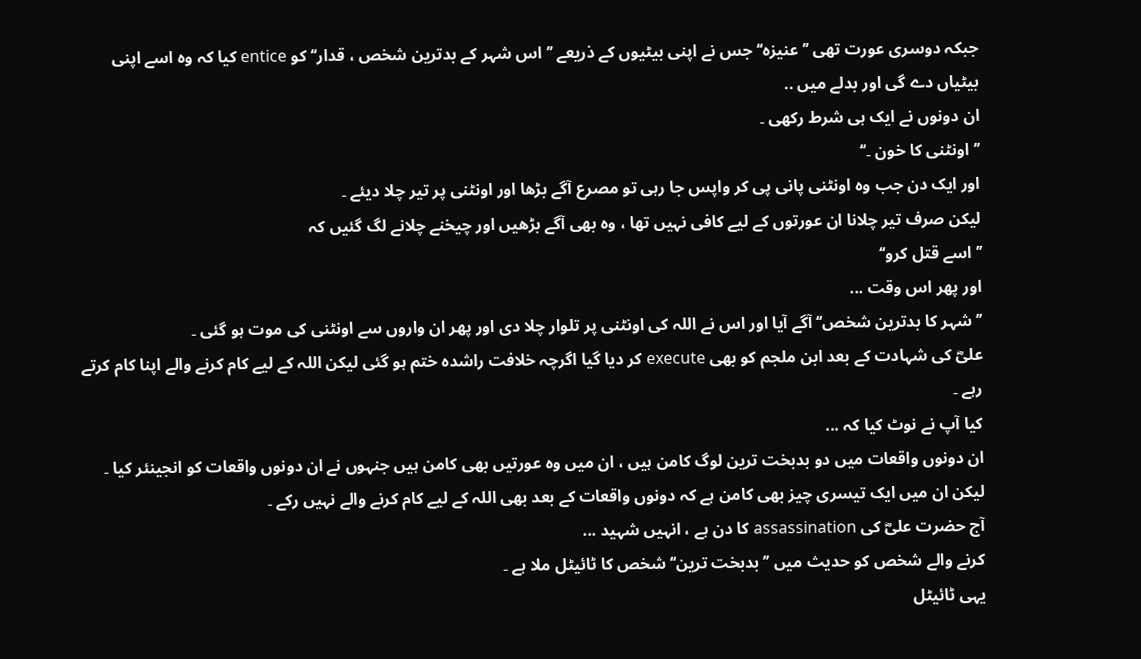جبکہ دوسری عورت تھی ’’عنیزہ‘‘ جس نے اپنی بیٹیوں کے ذریعے ’’اس شہر کے بدترین شخص ، قدار‘‘ کو entice کیا کہ وہ اسے اپنی بیٹیاں دے گی اور بدلے میں ..
ان دونوں نے ایک ہی شرط رکھی ۔
’’اونٹنی کا خون ۔‘‘
اور ایک دن جب وہ اونٹنی پانی پی کر واپس جا رہی تو مصرع آگے بڑھا اور اونٹنی پر تیر چلا دیئے ۔
لیکن صرف تیر چلانا ان عورتوں کے لیے کافی نہیں تھا ، وہ بھی آگے بڑھیں اور چیخنے چلانے لگ گئیں کہ
’’اسے قتل کرو‘‘
اور پھر اس وقت ...
’’شہر کا بدترین شخص‘‘ آگے آیا اور اس نے اللہ کی اونٹنی پر تلوار چلا دی اور پھر ان واروں سے اونٹنی کی موت ہو گئی ۔
علیؓ کی شہادت کے بعد ابن ملجم کو بھی execute کر دیا گیا اگرچہ خلافت راشدہ ختم ہو گئی لیکن اللہ کے لیے کام کرنے والے اپنا کام کرتے رہے ۔
کیا آپ نے نوٹ کیا کہ ...
ان دونوں واقعات میں دو بدبخت ترین لوگ کامن ہیں ، ان میں وہ عورتیں بھی کامن ہیں جنہوں نے ان دونوں واقعات کو انجینئر کیا ۔
لیکن ان میں ایک تیسری چیز بھی کامن ہے کہ دونوں واقعات کے بعد بھی اللہ کے لیے کام کرنے والے نہیں رکے ۔
آج حضرت علیؓ کی assassination کا دن ہے ، انہیں شہید ...
کرنے والے شخص کو حدیث میں ’’بدبخت ترین‘‘ شخص کا ٹائیٹل ملا ہے ۔
یہی ٹائیٹل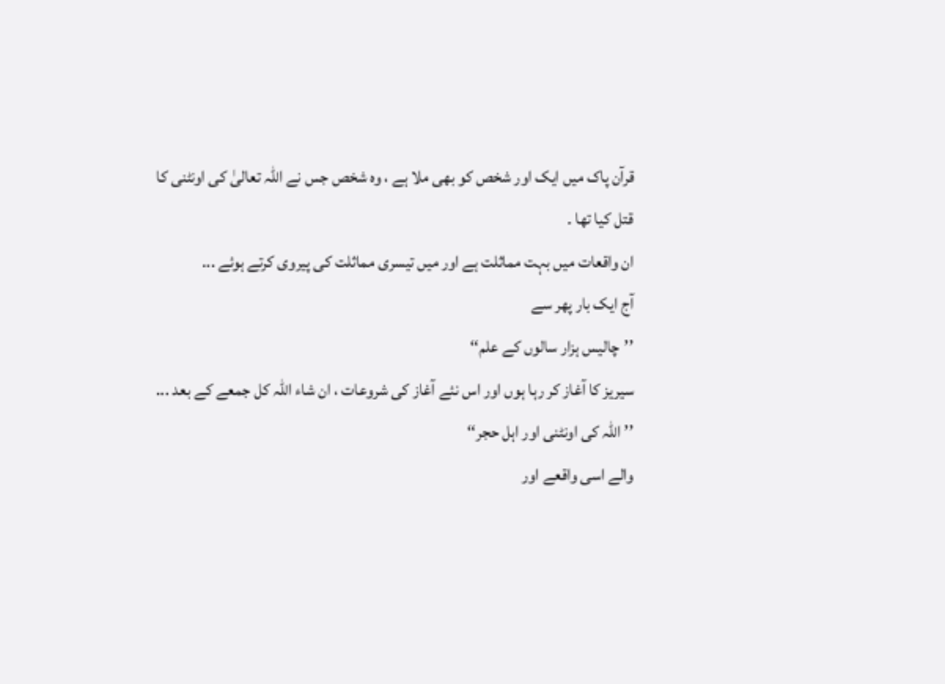قرآن پاک میں ایک اور شخص کو بھی ملا ہے ، وہ شخص جس نے اللہ تعالیٰ کی اونٹنی کا قتل کیا تھا ۔
ان واقعات میں بہت مماثلت ہے اور میں تیسری مماثلت کی پیروی کرتے ہوئے ...
آج ایک بار پھر سے
’’چالیس ہزار سالوں کے علم‘‘
سیریز کا آغاز کر رہا ہوں اور اس نئے آغاز کی شروعات ، ان شاء اللہ کل جمعے کے بعد ...
’’اللہ کی اونٹنی اور اہل حجر‘‘
والے اسی واقعے اور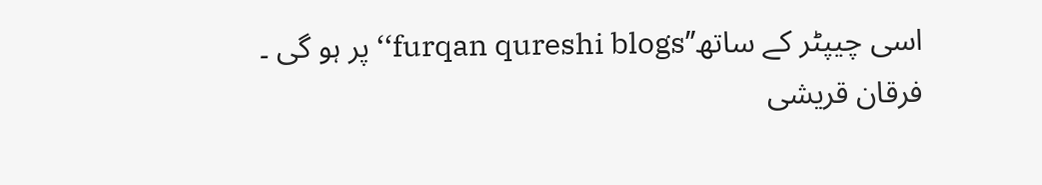اسی چیپٹر کے ساتھ’’furqan qureshi blogs‘‘ پر ہو گی ۔
فرقان قریشی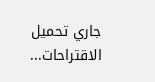جاري تحميل الاقتراحات...